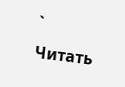`
Читать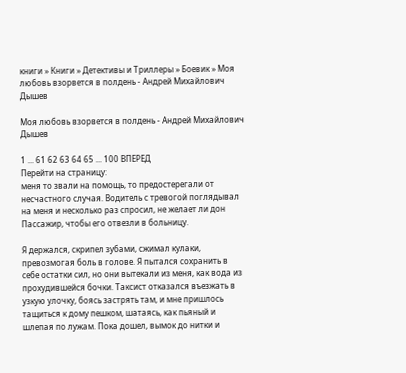книги » Книги » Детективы и Триллеры » Боевик » Моя любовь взорвется в полдень - Андрей Михайлович Дышев

Моя любовь взорвется в полдень - Андрей Михайлович Дышев

1 ... 61 62 63 64 65 ... 100 ВПЕРЕД
Перейти на страницу:
меня то звали на помощь, то предостерегали от несчастного случая. Водитель с тревогой поглядывал на меня и несколько раз спросил, не желает ли дон Пассажир, чтобы его отвезли в больницу.

Я держался, скрипел зубами, сжимал кулаки, превозмогая боль в голове. Я пытался сохранить в себе остатки сил, но они вытекали из меня, как вода из прохудившейся бочки. Таксист отказался въезжать в узкую улочку, боясь застрять там, и мне пришлось тащиться к дому пешком, шатаясь, как пьяный и шлепая по лужам. Пока дошел, вымок до нитки и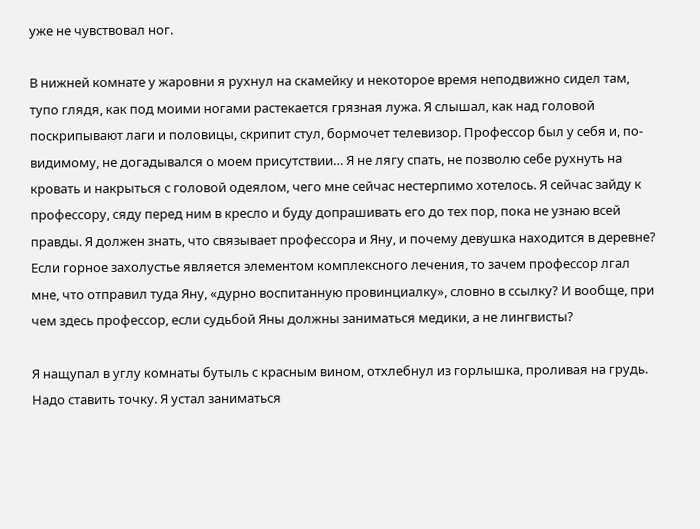уже не чувствовал ног.

В нижней комнате у жаровни я рухнул на скамейку и некоторое время неподвижно сидел там, тупо глядя, как под моими ногами растекается грязная лужа. Я слышал, как над головой поскрипывают лаги и половицы, скрипит стул, бормочет телевизор. Профессор был у себя и, по-видимому, не догадывался о моем присутствии… Я не лягу спать, не позволю себе рухнуть на кровать и накрыться с головой одеялом, чего мне сейчас нестерпимо хотелось. Я сейчас зайду к профессору, сяду перед ним в кресло и буду допрашивать его до тех пор, пока не узнаю всей правды. Я должен знать, что связывает профессора и Яну, и почему девушка находится в деревне? Если горное захолустье является элементом комплексного лечения, то зачем профессор лгал мне, что отправил туда Яну, «дурно воспитанную провинциалку», словно в ссылку? И вообще, при чем здесь профессор, если судьбой Яны должны заниматься медики, а не лингвисты?

Я нащупал в углу комнаты бутыль с красным вином, отхлебнул из горлышка, проливая на грудь. Надо ставить точку. Я устал заниматься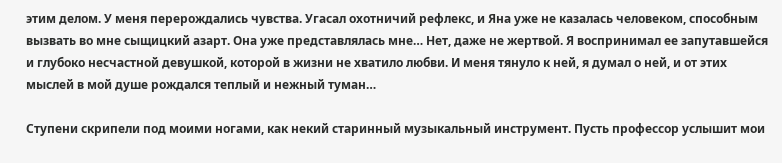этим делом. У меня перерождались чувства. Угасал охотничий рефлекс, и Яна уже не казалась человеком, способным вызвать во мне сыщицкий азарт. Она уже представлялась мне… Нет, даже не жертвой. Я воспринимал ее запутавшейся и глубоко несчастной девушкой, которой в жизни не хватило любви. И меня тянуло к ней, я думал о ней, и от этих мыслей в мой душе рождался теплый и нежный туман…

Ступени скрипели под моими ногами, как некий старинный музыкальный инструмент. Пусть профессор услышит мои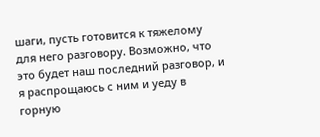шаги, пусть готовится к тяжелому для него разговору. Возможно, что это будет наш последний разговор, и я распрощаюсь с ним и уеду в горную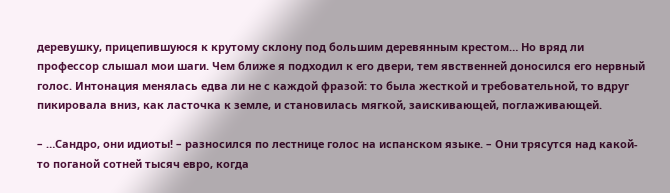деревушку, прицепившуюся к крутому склону под большим деревянным крестом… Но вряд ли профессор слышал мои шаги. Чем ближе я подходил к его двери, тем явственней доносился его нервный голос. Интонация менялась едва ли не с каждой фразой: то была жесткой и требовательной, то вдруг пикировала вниз, как ласточка к земле, и становилась мягкой, заискивающей, поглаживающей.

– …Сандро, они идиоты! – разносился по лестнице голос на испанском языке. – Они трясутся над какой-то поганой сотней тысяч евро, когда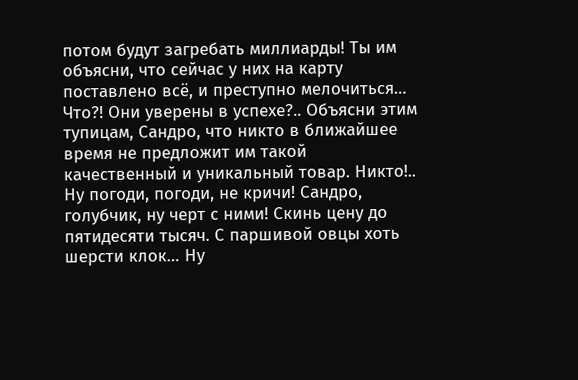потом будут загребать миллиарды! Ты им объясни, что сейчас у них на карту поставлено всё, и преступно мелочиться… Что?! Они уверены в успехе?.. Объясни этим тупицам, Сандро, что никто в ближайшее время не предложит им такой качественный и уникальный товар. Никто!.. Ну погоди, погоди, не кричи! Сандро, голубчик, ну черт с ними! Скинь цену до пятидесяти тысяч. С паршивой овцы хоть шерсти клок… Ну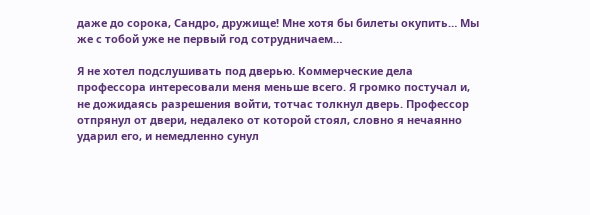даже до сорока, Сандро, дружище! Мне хотя бы билеты окупить… Мы же с тобой уже не первый год сотрудничаем…

Я не хотел подслушивать под дверью. Коммерческие дела профессора интересовали меня меньше всего. Я громко постучал и, не дожидаясь разрешения войти, тотчас толкнул дверь. Профессор отпрянул от двери, недалеко от которой стоял, словно я нечаянно ударил его, и немедленно сунул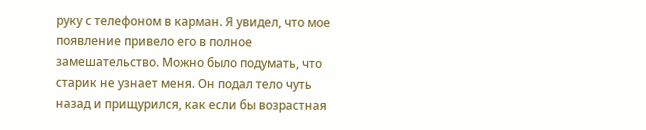руку с телефоном в карман. Я увидел, что мое появление привело его в полное замешательство. Можно было подумать, что старик не узнает меня. Он подал тело чуть назад и прищурился, как если бы возрастная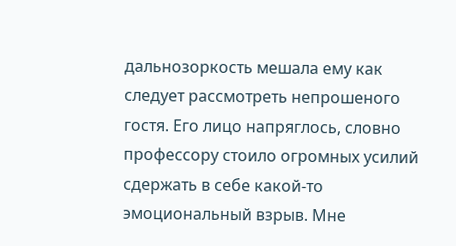дальнозоркость мешала ему как следует рассмотреть непрошеного гостя. Его лицо напряглось, словно профессору стоило огромных усилий сдержать в себе какой-то эмоциональный взрыв. Мне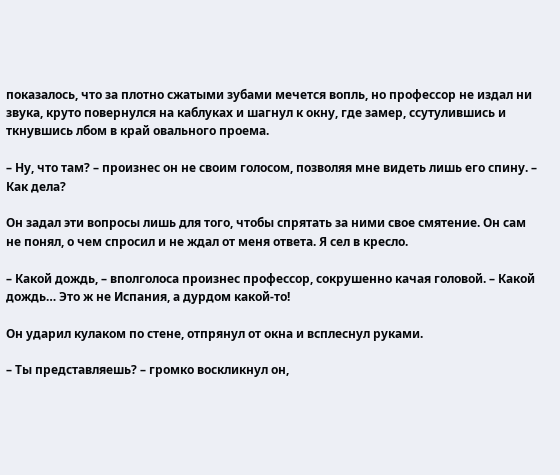показалось, что за плотно сжатыми зубами мечется вопль, но профессор не издал ни звука, круто повернулся на каблуках и шагнул к окну, где замер, ссутулившись и ткнувшись лбом в край овального проема.

– Ну, что там? – произнес он не своим голосом, позволяя мне видеть лишь его спину. – Как дела?

Он задал эти вопросы лишь для того, чтобы спрятать за ними свое смятение. Он сам не понял, о чем спросил и не ждал от меня ответа. Я сел в кресло.

– Какой дождь, – вполголоса произнес профессор, сокрушенно качая головой. – Какой дождь… Это ж не Испания, а дурдом какой-то!

Он ударил кулаком по стене, отпрянул от окна и всплеснул руками.

– Ты представляешь? – громко воскликнул он,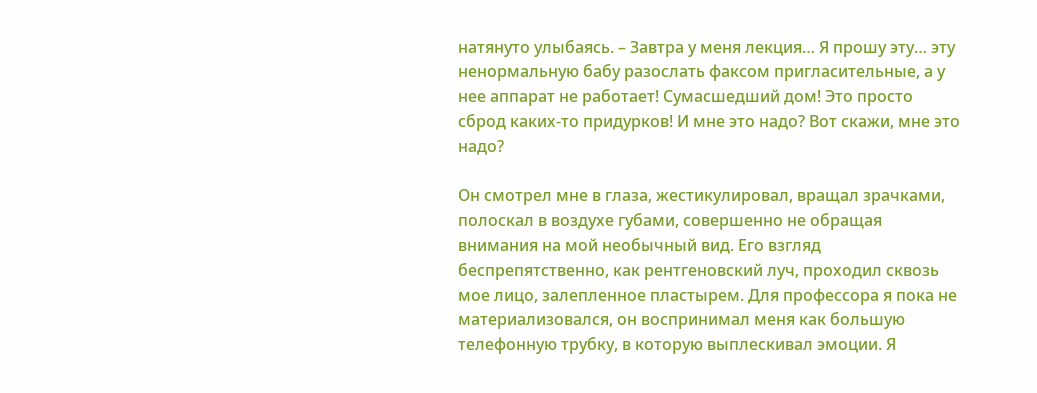натянуто улыбаясь. – Завтра у меня лекция… Я прошу эту… эту ненормальную бабу разослать факсом пригласительные, а у нее аппарат не работает! Сумасшедший дом! Это просто сброд каких-то придурков! И мне это надо? Вот скажи, мне это надо?

Он смотрел мне в глаза, жестикулировал, вращал зрачками, полоскал в воздухе губами, совершенно не обращая внимания на мой необычный вид. Его взгляд беспрепятственно, как рентгеновский луч, проходил сквозь мое лицо, залепленное пластырем. Для профессора я пока не материализовался, он воспринимал меня как большую телефонную трубку, в которую выплескивал эмоции. Я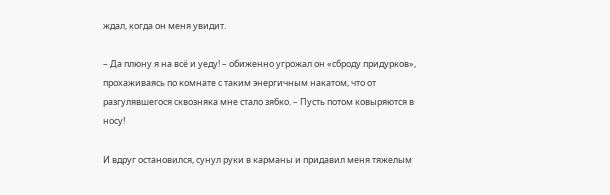ждал, когда он меня увидит.

– Да плюну я на всё и уеду! – обиженно угрожал он «сброду придурков», прохаживаясь по комнате с таким энергичным накатом, что от разгулявшегося сквозняка мне стало зябко. – Пусть потом ковыряются в носу!

И вдруг остановился, сунул руки в карманы и придавил меня тяжелым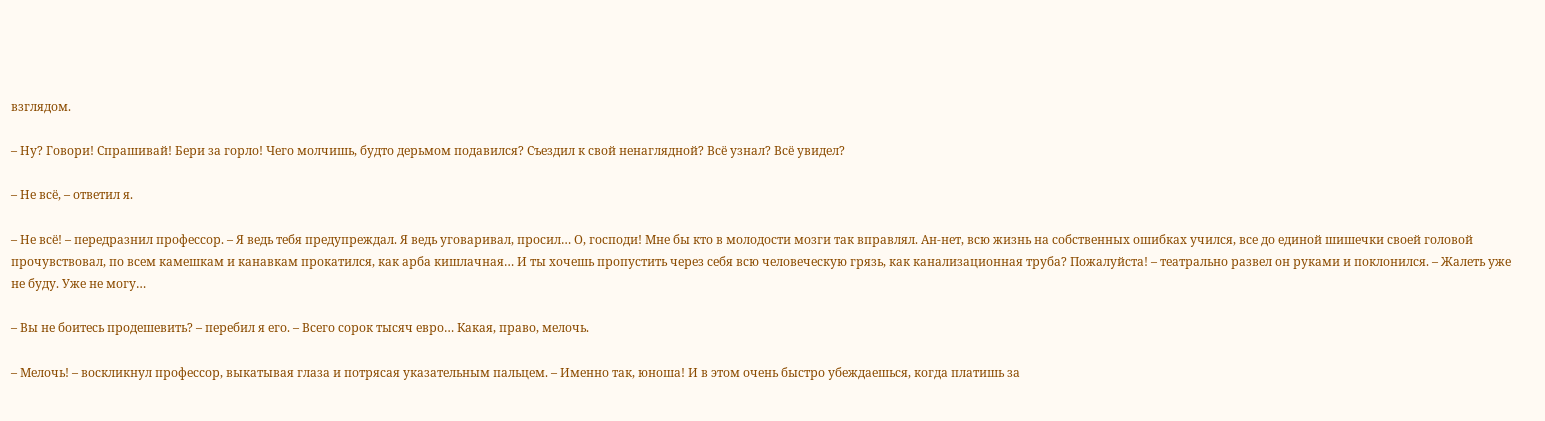взглядом.

– Ну? Говори! Спрашивай! Бери за горло! Чего молчишь, будто дерьмом подавился? Съездил к свой ненаглядной? Всё узнал? Всё увидел?

– Не всё, – ответил я.

– Не всё! – передразнил профессор. – Я ведь тебя предупреждал. Я ведь уговаривал, просил… О, господи! Мне бы кто в молодости мозги так вправлял. Ан-нет, всю жизнь на собственных ошибках учился, все до единой шишечки своей головой прочувствовал, по всем камешкам и канавкам прокатился, как арба кишлачная… И ты хочешь пропустить через себя всю человеческую грязь, как канализационная труба? Пожалуйста! – театрально развел он руками и поклонился. – Жалеть уже не буду. Уже не могу…

– Вы не боитесь продешевить? – перебил я его. – Всего сорок тысяч евро… Какая, право, мелочь.

– Мелочь! – воскликнул профессор, выкатывая глаза и потрясая указательным пальцем. – Именно так, юноша! И в этом очень быстро убеждаешься, когда платишь за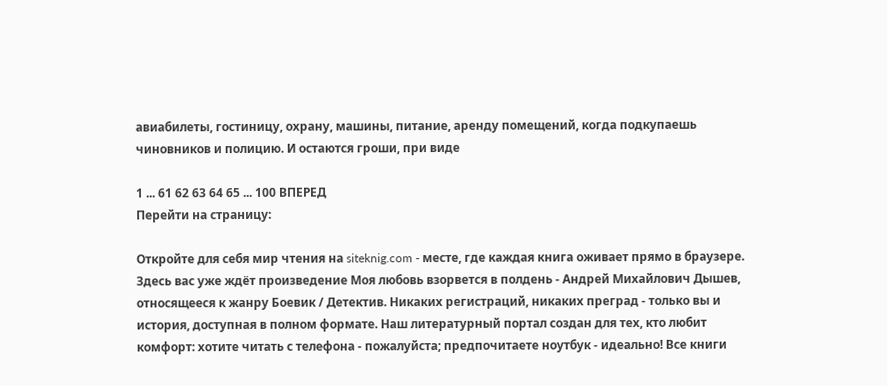авиабилеты, гостиницу, охрану, машины, питание, аренду помещений, когда подкупаешь чиновников и полицию. И остаются гроши, при виде

1 ... 61 62 63 64 65 ... 100 ВПЕРЕД
Перейти на страницу:

Откройте для себя мир чтения на siteknig.com - месте, где каждая книга оживает прямо в браузере. Здесь вас уже ждёт произведение Моя любовь взорвется в полдень - Андрей Михайлович Дышев, относящееся к жанру Боевик / Детектив. Никаких регистраций, никаких преград - только вы и история, доступная в полном формате. Наш литературный портал создан для тех, кто любит комфорт: хотите читать с телефона - пожалуйста; предпочитаете ноутбук - идеально! Все книги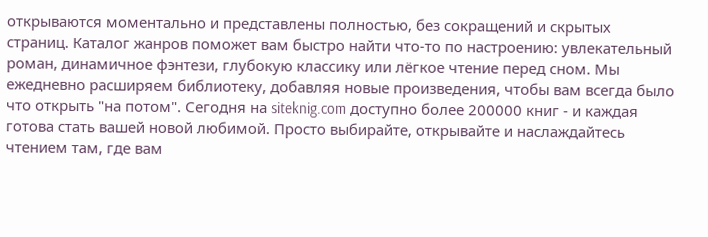открываются моментально и представлены полностью, без сокращений и скрытых страниц. Каталог жанров поможет вам быстро найти что-то по настроению: увлекательный роман, динамичное фэнтези, глубокую классику или лёгкое чтение перед сном. Мы ежедневно расширяем библиотеку, добавляя новые произведения, чтобы вам всегда было что открыть "на потом". Сегодня на siteknig.com доступно более 200000 книг - и каждая готова стать вашей новой любимой. Просто выбирайте, открывайте и наслаждайтесь чтением там, где вам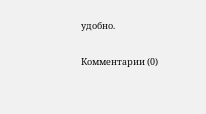удобно.

Комментарии (0)